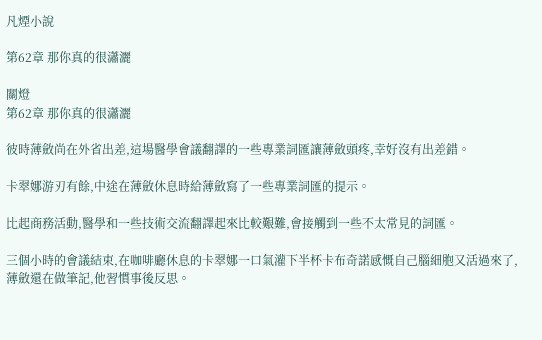凡煙小說

第62章 那你真的很瀟灑

關燈
第62章 那你真的很瀟灑

彼時薄斂尚在外省出差,這場醫學會議翻譯的一些專業詞匯讓薄斂頭疼,幸好沒有出差錯。

卡翠娜游刃有餘,中途在薄斂休息時給薄斂寫了一些專業詞匯的提示。

比起商務活動,醫學和一些技術交流翻譯起來比較艱難,會接觸到一些不太常見的詞匯。

三個小時的會議結束,在咖啡廳休息的卡翠娜一口氣灌下半杯卡布奇諾感慨自己腦細胞又活過來了,薄斂還在做筆記,他習慣事後反思。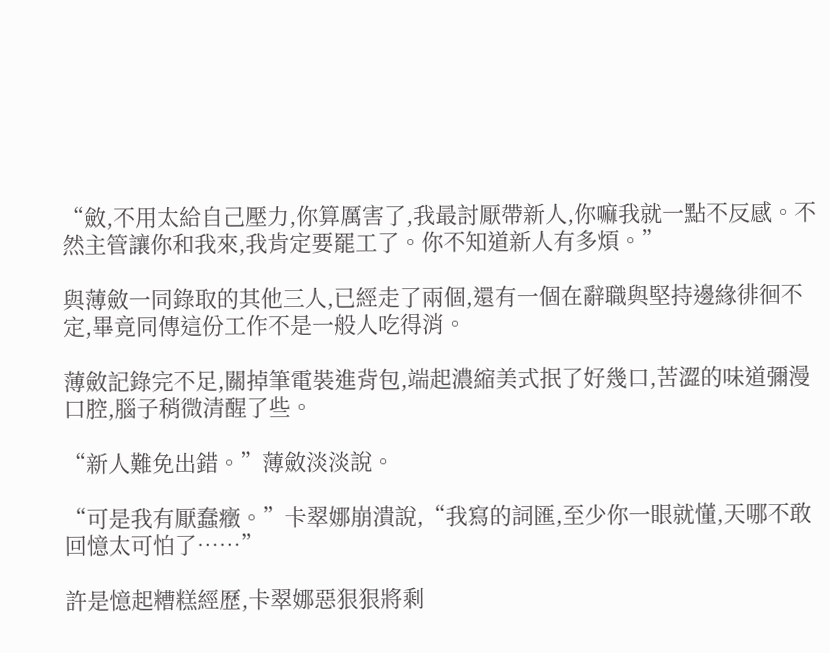“斂,不用太給自己壓力,你算厲害了,我最討厭帶新人,你嘛我就一點不反感。不然主管讓你和我來,我肯定要罷工了。你不知道新人有多煩。”

與薄斂一同錄取的其他三人,已經走了兩個,還有一個在辭職與堅持邊緣徘徊不定,畢竟同傳這份工作不是一般人吃得消。

薄斂記錄完不足,關掉筆電裝進背包,端起濃縮美式抿了好幾口,苦澀的味道彌漫口腔,腦子稍微清醒了些。

“新人難免出錯。”薄斂淡淡說。

“可是我有厭蠢癥。”卡翠娜崩潰說,“我寫的詞匯,至少你一眼就懂,天哪不敢回憶太可怕了……”

許是憶起糟糕經歷,卡翠娜惡狠狠將剩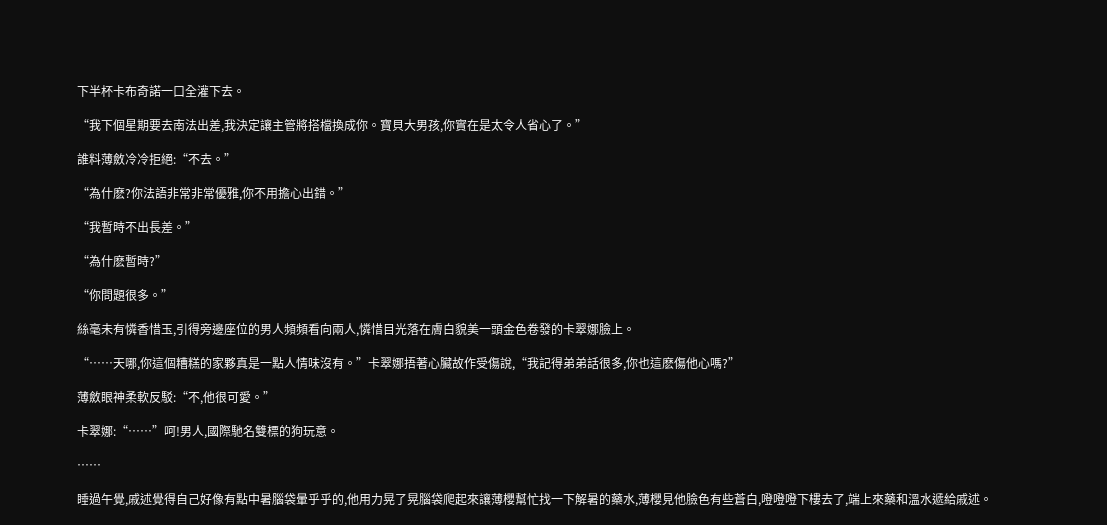下半杯卡布奇諾一口全灌下去。

“我下個星期要去南法出差,我決定讓主管將搭檔換成你。寶貝大男孩,你實在是太令人省心了。”

誰料薄斂冷冷拒絕:“不去。”

“為什麽?你法語非常非常優雅,你不用擔心出錯。”

“我暫時不出長差。”

“為什麽暫時?”

“你問題很多。”

絲毫未有憐香惜玉,引得旁邊座位的男人頻頻看向兩人,憐惜目光落在膚白貌美一頭金色卷發的卡翠娜臉上。

“……天哪,你這個糟糕的家夥真是一點人情味沒有。”卡翠娜捂著心臟故作受傷說,“我記得弟弟話很多,你也這麽傷他心嗎?”

薄斂眼神柔軟反駁:“不,他很可愛。”

卡翠娜:“……”呵!男人,國際馳名雙標的狗玩意。

……

睡過午覺,戚述覺得自己好像有點中暑腦袋暈乎乎的,他用力晃了晃腦袋爬起來讓薄櫻幫忙找一下解暑的藥水,薄櫻見他臉色有些蒼白,噔噔噔下樓去了,端上來藥和溫水遞給戚述。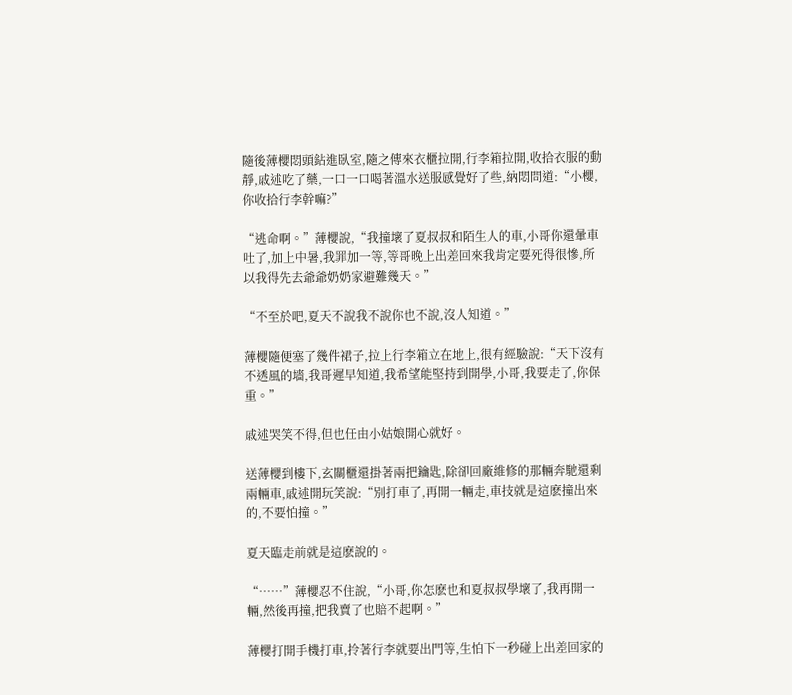隨後薄櫻悶頭鉆進臥室,隨之傳來衣櫃拉開,行李箱拉開,收拾衣服的動靜,戚述吃了藥,一口一口喝著溫水送服感覺好了些,納悶問道:“小櫻,你收拾行李幹嘛?”

“逃命啊。”薄櫻說,“我撞壞了夏叔叔和陌生人的車,小哥你還暈車吐了,加上中暑,我罪加一等,等哥晚上出差回來我肯定要死得很慘,所以我得先去爺爺奶奶家避難幾天。”

“不至於吧,夏天不說我不說你也不說,沒人知道。”

薄櫻隨便塞了幾件裙子,拉上行李箱立在地上,很有經驗說:“天下沒有不透風的墻,我哥遲早知道,我希望能堅持到開學,小哥,我要走了,你保重。”

戚述哭笑不得,但也任由小姑娘開心就好。

送薄櫻到樓下,玄關櫃還掛著兩把鑰匙,除卻回廠維修的那輛奔馳還剩兩輛車,戚述開玩笑說:“別打車了,再開一輛走,車技就是這麽撞出來的,不要怕撞。”

夏天臨走前就是這麽說的。

“……”薄櫻忍不住說,“小哥,你怎麽也和夏叔叔學壞了,我再開一輛,然後再撞,把我賣了也賠不起啊。”

薄櫻打開手機打車,拎著行李就要出門等,生怕下一秒碰上出差回家的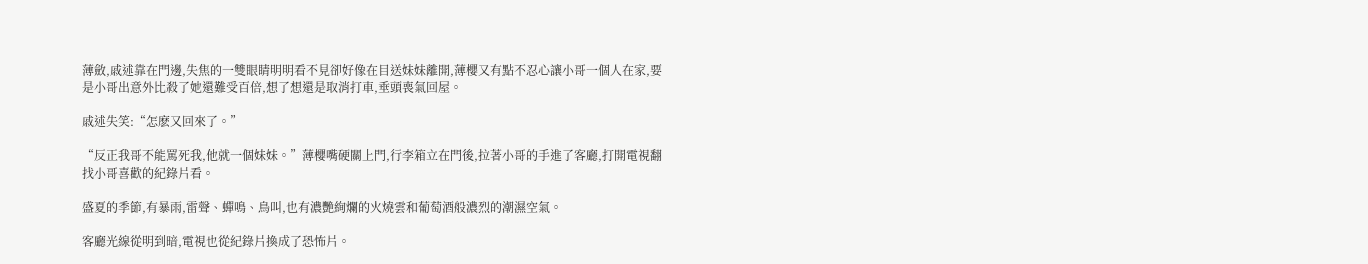薄斂,戚述靠在門邊,失焦的一雙眼睛明明看不見卻好像在目送妹妹離開,薄櫻又有點不忍心讓小哥一個人在家,要是小哥出意外比殺了她還難受百倍,想了想還是取消打車,垂頭喪氣回屋。

戚述失笑:“怎麽又回來了。”

“反正我哥不能罵死我,他就一個妹妹。”薄櫻嘴硬關上門,行李箱立在門後,拉著小哥的手進了客廳,打開電視翻找小哥喜歡的紀錄片看。

盛夏的季節,有暴雨,雷聲、蟬鳴、鳥叫,也有濃艷絢爛的火燒雲和葡萄酒般濃烈的潮濕空氣。

客廳光線從明到暗,電視也從紀錄片換成了恐怖片。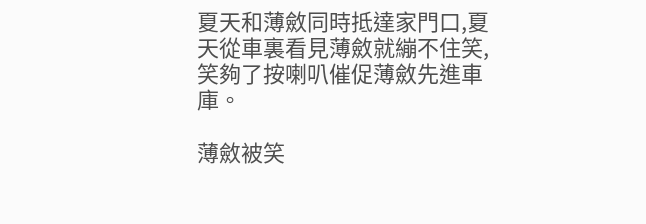夏天和薄斂同時抵達家門口,夏天從車裏看見薄斂就繃不住笑,笑夠了按喇叭催促薄斂先進車庫。

薄斂被笑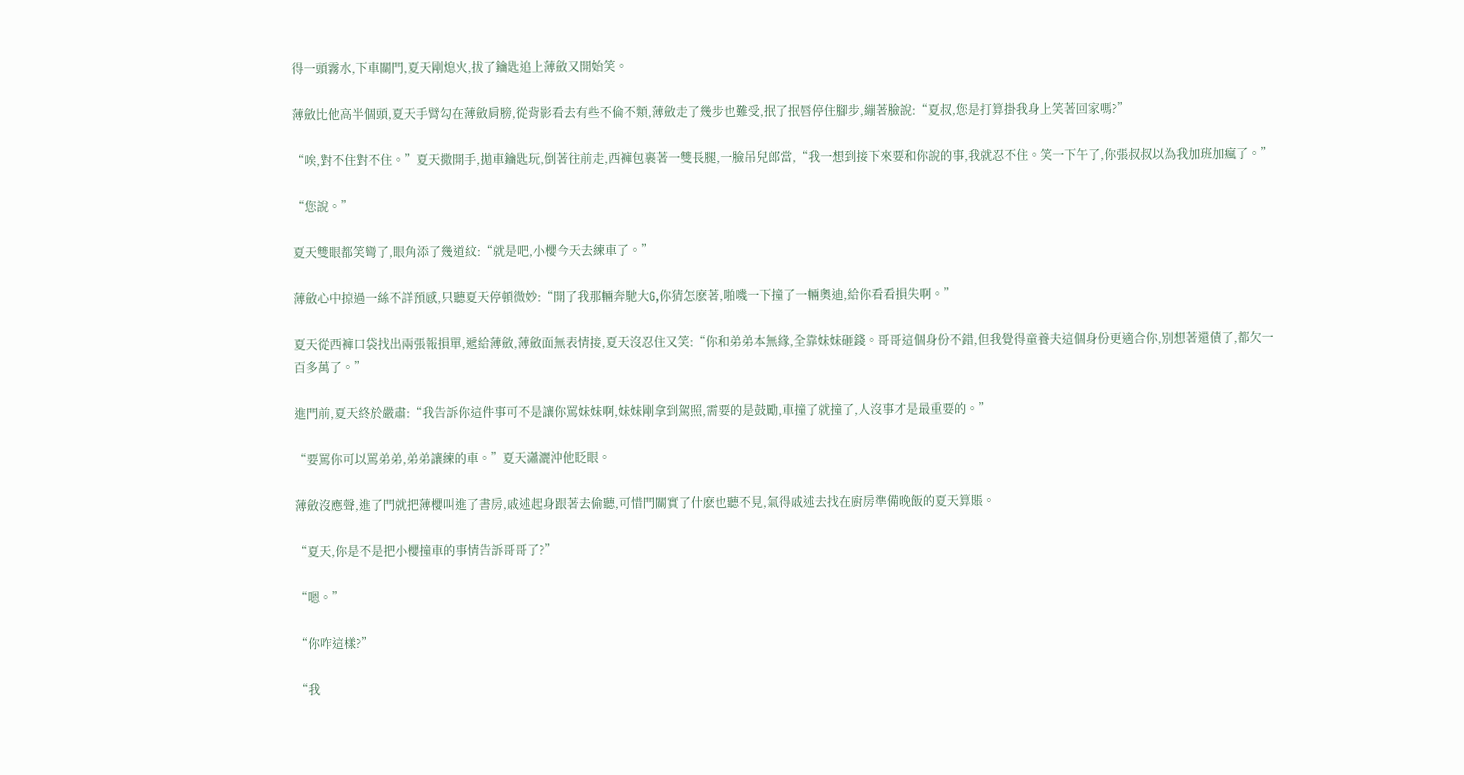得一頭霧水,下車關門,夏天剛熄火,拔了鑰匙追上薄斂又開始笑。

薄斂比他高半個頭,夏天手臂勾在薄斂肩膀,從背影看去有些不倫不類,薄斂走了幾步也難受,抿了抿唇停住腳步,繃著臉說:“夏叔,您是打算掛我身上笑著回家嗎?”

“唉,對不住對不住。”夏天撒開手,拋車鑰匙玩,倒著往前走,西褲包裹著一雙長腿,一臉吊兒郎當,“我一想到接下來要和你說的事,我就忍不住。笑一下午了,你張叔叔以為我加班加瘋了。”

“您說。”

夏天雙眼都笑彎了,眼角添了幾道紋:“就是吧,小櫻今天去練車了。”

薄斂心中掠過一絲不詳預感,只聽夏天停頓微妙:“開了我那輛奔馳大G,你猜怎麽著,啪嘰一下撞了一輛奧迪,給你看看損失啊。”

夏天從西褲口袋找出兩張報損單,遞給薄斂,薄斂面無表情接,夏天沒忍住又笑:“你和弟弟本無緣,全靠妹妹砸錢。哥哥這個身份不錯,但我覺得童養夫這個身份更適合你,別想著還債了,都欠一百多萬了。”

進門前,夏天終於嚴肅:“我告訴你這件事可不是讓你罵妹妹啊,妹妹剛拿到駕照,需要的是鼓勵,車撞了就撞了,人沒事才是最重要的。”

“要罵你可以罵弟弟,弟弟讓練的車。”夏天瀟灑沖他眨眼。

薄斂沒應聲,進了門就把薄櫻叫進了書房,戚述起身跟著去偷聽,可惜門關實了什麽也聽不見,氣得戚述去找在廚房準備晚飯的夏天算賬。

“夏天,你是不是把小櫻撞車的事情告訴哥哥了?”

“嗯。”

“你咋這樣?”

“我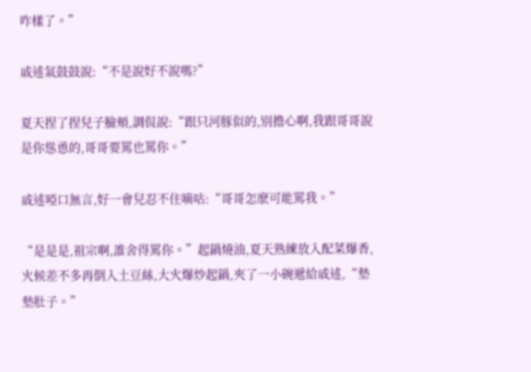咋樣了。”

戚述氣鼓鼓說:“不是說好不說嗎?”

夏天捏了捏兒子臉頰,調侃說:“跟只河豚似的,別擔心啊,我跟哥哥說是你慫恿的,哥哥要罵也罵你。”

戚述啞口無言,好一會兒忍不住嘀咕:“哥哥怎麽可能罵我。”

“是是是,祖宗啊,誰舍得罵你。”起鍋燒油,夏天熟練放入配菜爆香,火候差不多再倒入土豆絲,大火爆炒起鍋,夾了一小碗遞給戚述,“墊墊肚子。”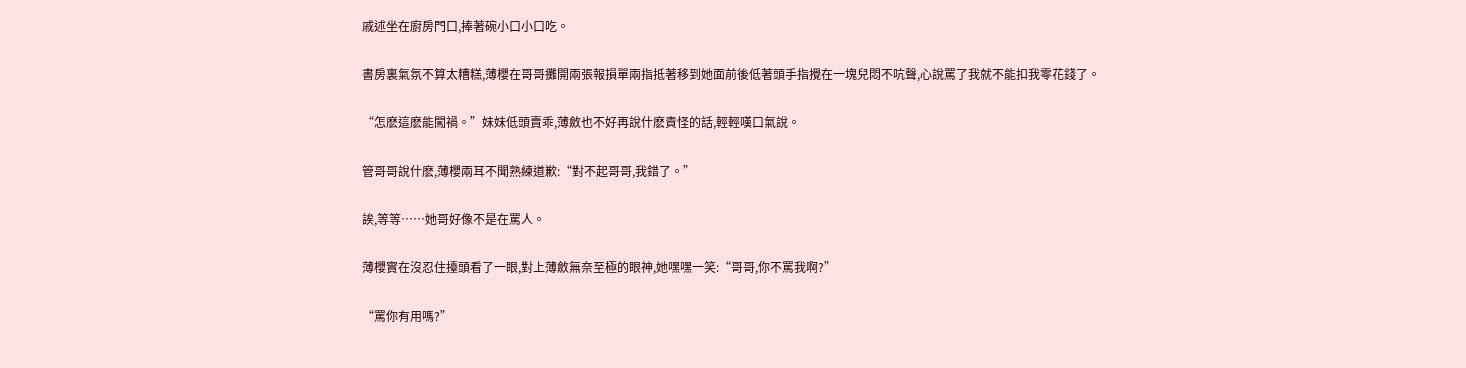戚述坐在廚房門口,捧著碗小口小口吃。

書房裏氣氛不算太糟糕,薄櫻在哥哥攤開兩張報損單兩指抵著移到她面前後低著頭手指攪在一塊兒悶不吭聲,心說罵了我就不能扣我零花錢了。

“怎麽這麽能闖禍。”妹妹低頭賣乖,薄斂也不好再說什麽責怪的話,輕輕嘆口氣說。

管哥哥說什麽,薄櫻兩耳不聞熟練道歉:“對不起哥哥,我錯了。”

誒,等等……她哥好像不是在罵人。

薄櫻實在沒忍住擡頭看了一眼,對上薄斂無奈至極的眼神,她嘿嘿一笑:“哥哥,你不罵我啊?”

“罵你有用嗎?”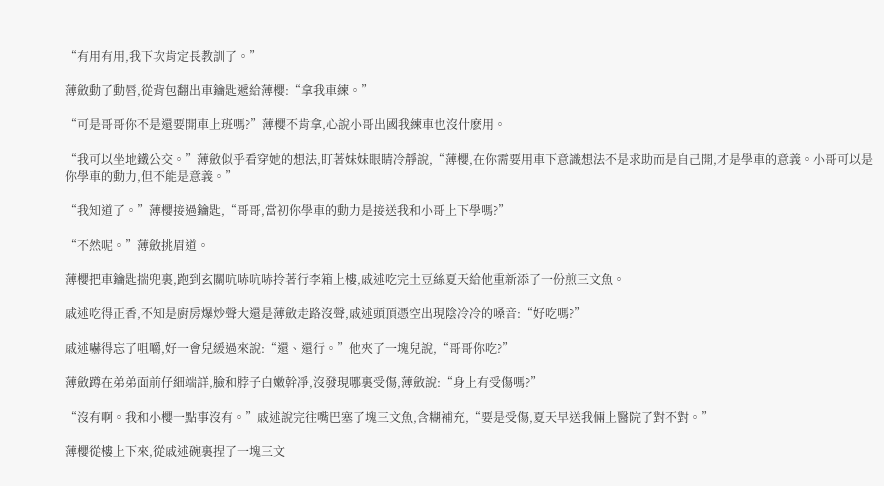“有用有用,我下次肯定長教訓了。”

薄斂動了動唇,從背包翻出車鑰匙遞給薄櫻:“拿我車練。”

“可是哥哥你不是還要開車上班嗎?”薄櫻不肯拿,心說小哥出國我練車也沒什麽用。

“我可以坐地鐵公交。”薄斂似乎看穿她的想法,盯著妹妹眼睛冷靜說,“薄櫻,在你需要用車下意識想法不是求助而是自己開,才是學車的意義。小哥可以是你學車的動力,但不能是意義。”

“我知道了。”薄櫻接過鑰匙,“哥哥,當初你學車的動力是接送我和小哥上下學嗎?”

“不然呢。”薄斂挑眉道。

薄櫻把車鑰匙揣兜裏,跑到玄關吭哧吭哧拎著行李箱上樓,戚述吃完土豆絲夏天給他重新添了一份煎三文魚。

戚述吃得正香,不知是廚房爆炒聲大還是薄斂走路沒聲,戚述頭頂憑空出現陰冷冷的嗓音:“好吃嗎?”

戚述嚇得忘了咀嚼,好一會兒緩過來說:“還、還行。”他夾了一塊兒說,“哥哥你吃?”

薄斂蹲在弟弟面前仔細端詳,臉和脖子白嫩幹凈,沒發現哪裏受傷,薄斂說:“身上有受傷嗎?”

“沒有啊。我和小櫻一點事沒有。”戚述說完往嘴巴塞了塊三文魚,含糊補充,“要是受傷,夏天早送我倆上醫院了對不對。”

薄櫻從樓上下來,從戚述碗裏捏了一塊三文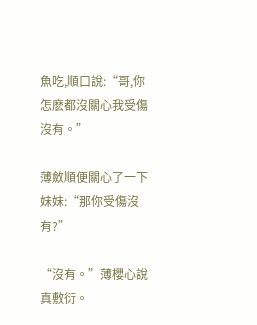魚吃,順口說:“哥,你怎麽都沒關心我受傷沒有。”

薄斂順便關心了一下妹妹:“那你受傷沒有?”

“沒有。”薄櫻心說真敷衍。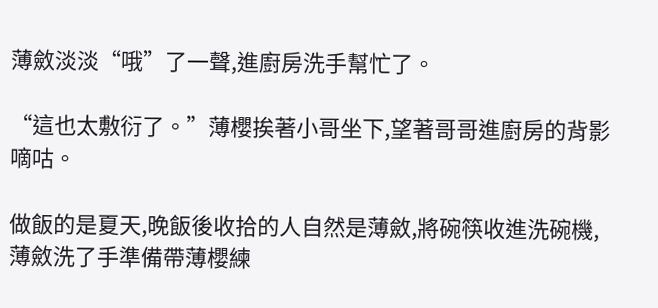薄斂淡淡“哦”了一聲,進廚房洗手幫忙了。

“這也太敷衍了。”薄櫻挨著小哥坐下,望著哥哥進廚房的背影嘀咕。

做飯的是夏天,晚飯後收拾的人自然是薄斂,將碗筷收進洗碗機,薄斂洗了手準備帶薄櫻練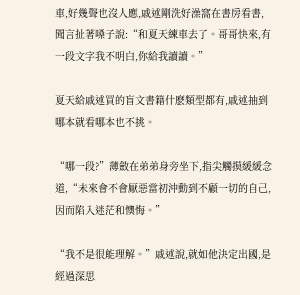車,好幾聲也沒人應,戚述剛洗好澡窩在書房看書,聞言扯著嗓子說:“和夏天練車去了。哥哥快來,有一段文字我不明白,你給我讀讀。”

夏天給戚述買的盲文書籍什麽類型都有,戚述抽到哪本就看哪本也不挑。

“哪一段?”薄斂在弟弟身旁坐下,指尖觸摸緩緩念道,“未來會不會厭惡當初沖動到不顧一切的自己,因而陷入迷茫和懊悔。”

“我不是很能理解。”戚述說,就如他決定出國,是經過深思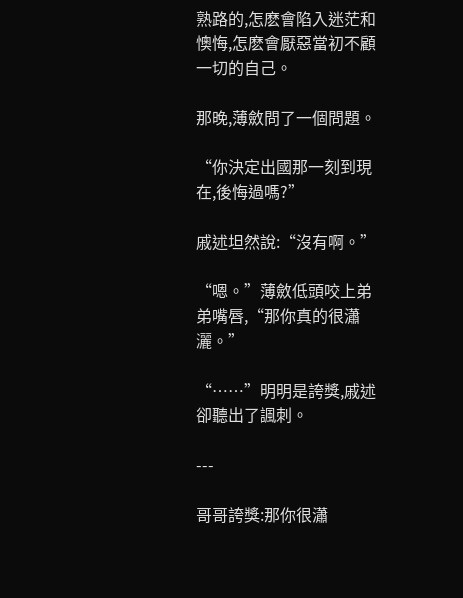熟路的,怎麽會陷入迷茫和懊悔,怎麽會厭惡當初不顧一切的自己。

那晚,薄斂問了一個問題。

“你決定出國那一刻到現在,後悔過嗎?”

戚述坦然說:“沒有啊。”

“嗯。”薄斂低頭咬上弟弟嘴唇,“那你真的很瀟灑。”

“……”明明是誇獎,戚述卻聽出了諷刺。

---

哥哥誇獎:那你很瀟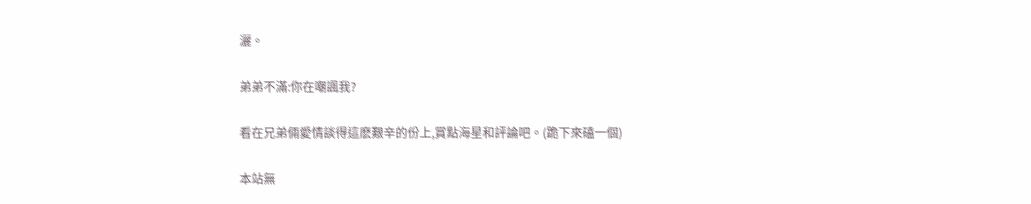灑。

弟弟不滿:你在嘲諷我?

看在兄弟倆愛情談得這麽艱辛的份上,賞點海星和評論吧。(跪下來磕一個)

本站無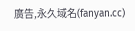廣告,永久域名(fanyan.cc)